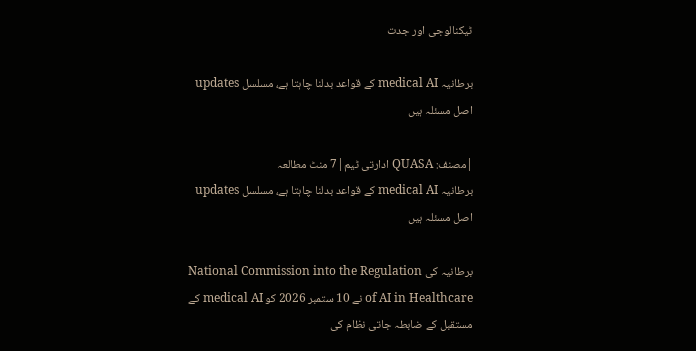ٹیکنالوجی اور جدت

برطانیہ medical AI کے قواعد بدلنا چاہتا ہے، مسلسل updates اصل مسئلہ ہیں

|مصنف: QUASA ادارتی ٹیم|7 منٹ مطالعہ
برطانیہ medical AI کے قواعد بدلنا چاہتا ہے، مسلسل updates اصل مسئلہ ہیں

برطانیہ کی National Commission into the Regulation of AI in Healthcare نے 10 ستمبر 2026 کو medical AI کے مستقبل کے ضابطہ جاتی نظام کی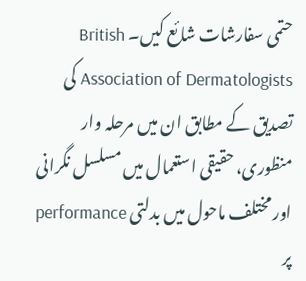حتمی سفارشات شائع کیں۔ British Association of Dermatologists کی تصدیق کے مطابق ان میں مرحلہ وار منظوری، حقیقی استعمال میں مسلسل نگرانی اور مختلف ماحول میں بدلتی performance پر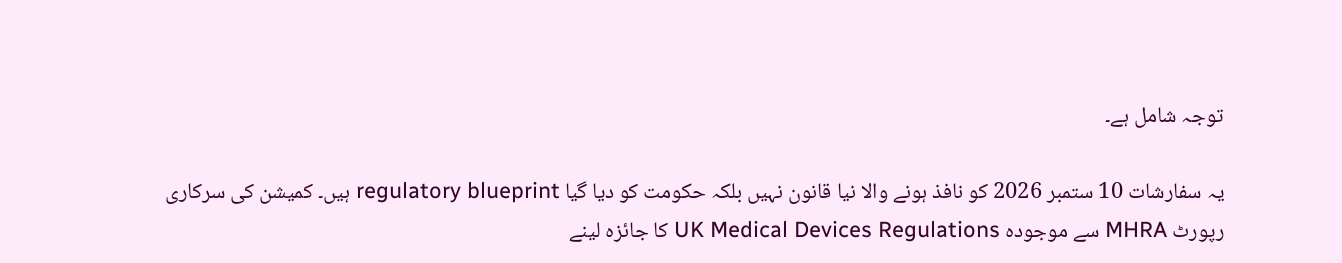توجہ شامل ہے۔

یہ سفارشات 10 ستمبر 2026 کو نافذ ہونے والا نیا قانون نہیں بلکہ حکومت کو دیا گیا regulatory blueprint ہیں۔ کمیشن کی سرکاری رپورٹ MHRA سے موجودہ UK Medical Devices Regulations کا جائزہ لینے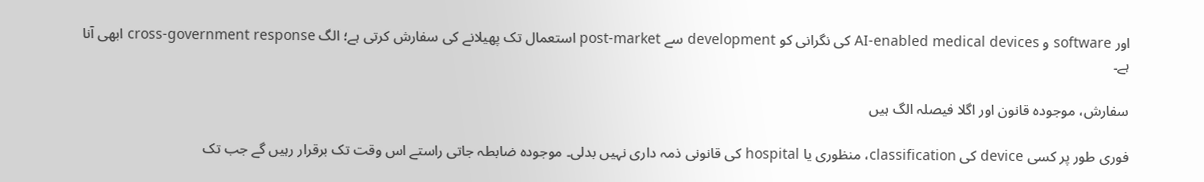اور software و AI-enabled medical devices کی نگرانی کو development سے post-market استعمال تک پھیلانے کی سفارش کرتی ہے؛ الگ cross-government response ابھی آنا ہے۔

سفارش، موجودہ قانون اور اگلا فیصلہ الگ ہیں

فوری طور پر کسی device کی classification، منظوری یا hospital کی قانونی ذمہ داری نہیں بدلی۔ موجودہ ضابطہ جاتی راستے اس وقت تک برقرار رہیں گے جب تک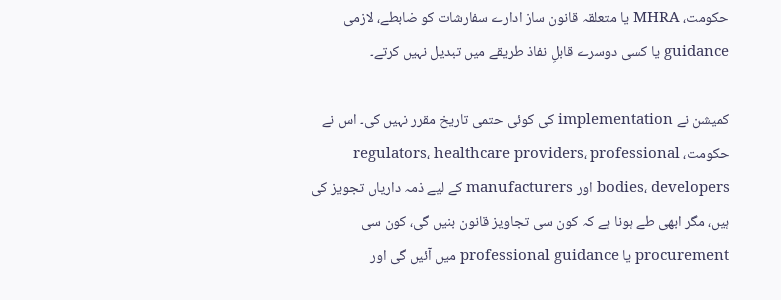حکومت، MHRA یا متعلقہ قانون ساز ادارے سفارشات کو ضابطے، لازمی guidance یا کسی دوسرے قابلِ نفاذ طریقے میں تبدیل نہیں کرتے۔

کمیشن نے implementation کی کوئی حتمی تاریخ مقرر نہیں کی۔ اس نے حکومت، regulators، healthcare providers، professional bodies، developers اور manufacturers کے لیے ذمہ داریاں تجویز کی ہیں، مگر ابھی طے ہونا ہے کہ کون سی تجاویز قانون بنیں گی، کون سی procurement یا professional guidance میں آئیں گی اور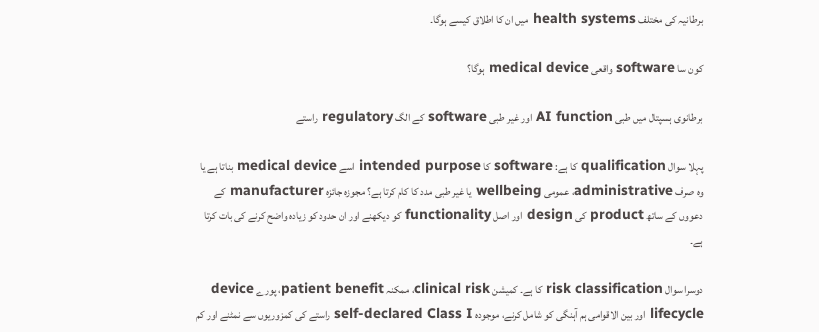برطانیہ کی مختلف health systems میں ان کا اطلاق کیسے ہوگا۔

کون سا software واقعی medical device ہوگا؟

برطانوی ہسپتال میں طبی AI function اور غیر طبی software کے الگ regulatory راستے

پہلا سوال qualification کا ہے: software کا intended purpose اسے medical device بناتا ہے یا وہ صرف administrative، عمومی wellbeing یا غیر طبی مدد کا کام کرتا ہے؟ مجوزہ جائزہ manufacturer کے دعووں کے ساتھ product کی design اور اصل functionality کو دیکھنے اور ان حدود کو زیادہ واضح کرنے کی بات کرتا ہے۔

دوسرا سوال risk classification کا ہے۔ کمیشن clinical risk، ممکنہ patient benefit، پورے device lifecycle اور بین الاقوامی ہم آہنگی کو شامل کرنے، موجودہ self-declared Class I راستے کی کمزوریوں سے نمٹنے اور کم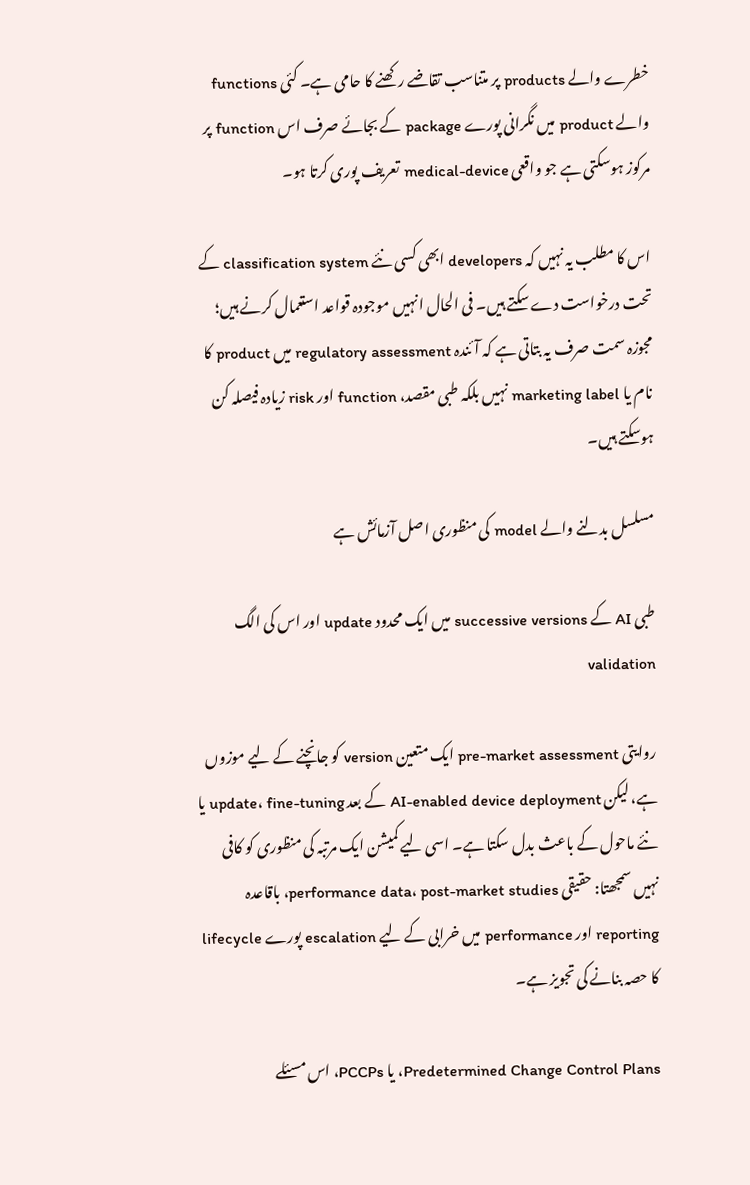خطرے والے products پر متناسب تقاضے رکھنے کا حامی ہے۔ کئی functions والے product میں نگرانی پورے package کے بجائے صرف اس function پر مرکوز ہوسکتی ہے جو واقعی medical-device تعریف پوری کرتا ہو۔

اس کا مطلب یہ نہیں کہ developers ابھی کسی نئے classification system کے تحت درخواست دے سکتے ہیں۔ فی الحال انہیں موجودہ قواعد استعمال کرنے ہیں؛ مجوزہ سمت صرف یہ بتاتی ہے کہ آئندہ regulatory assessment میں product کا نام یا marketing label نہیں بلکہ طبی مقصد، function اور risk زیادہ فیصلہ کن ہوسکتے ہیں۔

مسلسل بدلنے والے model کی منظوری اصل آزمائش ہے

طبی AI کے successive versions میں ایک محدود update اور اس کی الگ validation

روایتی pre-market assessment ایک متعین version کو جانچنے کے لیے موزوں ہے، لیکن AI-enabled device deployment کے بعد update، fine-tuning یا نئے ماحول کے باعث بدل سکتا ہے۔ اسی لیے کمیشن ایک مرتبہ کی منظوری کو کافی نہیں سمجھتا: حقیقی performance data، post-market studies، باقاعدہ reporting اور performance میں خرابی کے لیے escalation پورے lifecycle کا حصہ بنانے کی تجویز ہے۔

Predetermined Change Control Plans، یا PCCPs، اس مسئلے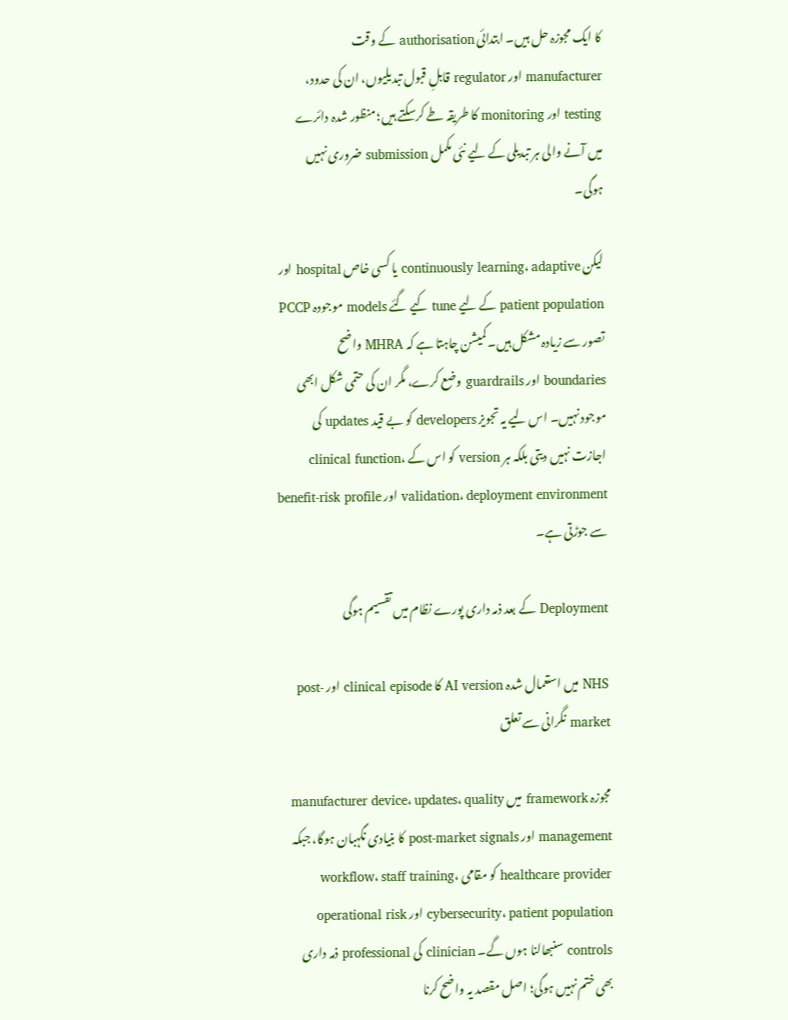کا ایک مجوزہ حل ہیں۔ ابتدائی authorisation کے وقت manufacturer اور regulator قابلِ قبول تبدیلیوں، ان کی حدود، testing اور monitoring کا طریقہ طے کرسکتے ہیں؛ منظور شدہ دائرے میں آنے والی ہر تبدیلی کے لیے نئی مکمل submission ضروری نہیں ہوگی۔

لیکن continuously learning، adaptive یا کسی خاص hospital اور patient population کے لیے tune کیے گئے models موجودہ PCCP تصور سے زیادہ مشکل ہیں۔ کمیشن چاہتا ہے کہ MHRA واضح boundaries اور guardrails وضع کرے، مگر ان کی حتمی شکل ابھی موجود نہیں۔ اس لیے یہ تجویز developers کو بے قید updates کی اجازت نہیں دیتی بلکہ ہر version کو اس کے clinical function، validation، deployment environment اور benefit-risk profile سے جوڑتی ہے۔

Deployment کے بعد ذمہ داری پورے نظام میں تقسیم ہوگی

NHS میں استعمال شدہ AI version کا clinical episode اور post-market نگرانی سے تعلق

مجوزہ framework میں manufacturer device، updates، quality management اور post-market signals کا بنیادی نگہبان ہوگا، جبکہ healthcare provider کو مقامی workflow، staff training، cybersecurity، patient population اور operational risk controls سنبھالنا ہوں گے۔ clinician کی professional ذمہ داری بھی ختم نہیں ہوگی؛ اصل مقصد یہ واضح کرنا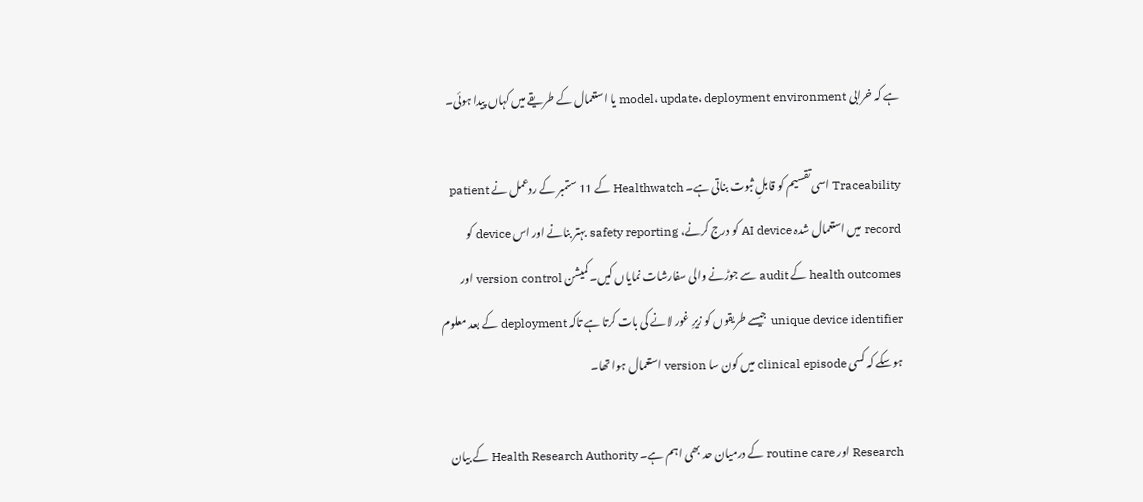ہے کہ خرابی model، update، deployment environment یا استعمال کے طریقے میں کہاں پیدا ہوئی۔

Traceability اسی تقسیم کو قابلِ ثبوت بناتی ہے۔ Healthwatch کے 11 ستمبر کے ردعمل نے patient record میں استعمال شدہ AI device کو درج کرنے، safety reporting بہتر بنانے اور اس device کو health outcomes کے audit سے جوڑنے والی سفارشات نمایاں کیں۔ کمیشن version control اور unique device identifier جیسے طریقوں کو زیرِ غور لانے کی بات کرتا ہے تاکہ deployment کے بعد معلوم ہوسکے کہ کسی clinical episode میں کون سا version استعمال ہوا تھا۔

Research اور routine care کے درمیان حد بھی اہم ہے۔ Health Research Authority کے بیان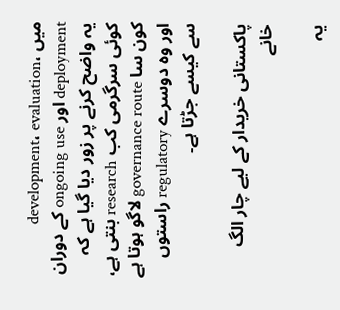میں development، evaluation، deployment اور ongoing use کے دوران یہ واضح کرنے پر زور دیا گیا ہے کہ کوئی سرگرمی کب research بنتی ہے، کون سا governance route لاگو ہوتا ہے اور وہ دوسرے regulatory راستوں سے کیسے جڑتا ہے۔

پاکستانی خریدار کے لیے چار الگ خانے

یہ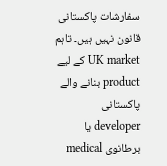سفارشات پاکستانی قانون نہیں ہیں۔ تاہم UK market کے لیے product بنانے والے پاکستانی developer یا برطانوی medical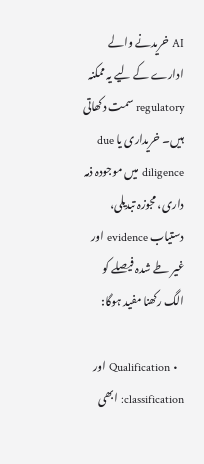AI خریدنے والے ادارے کے لیے یہ ممکنہ regulatory سمت دکھاتی ہیں۔ خریداری یا due diligence میں موجودہ ذمہ داری، مجوزہ تبدیلی، دستیاب evidence اور غیر طے شدہ فیصلے کو الگ رکھنا مفید ہوگا:

  • Qualification اور classification: ابھی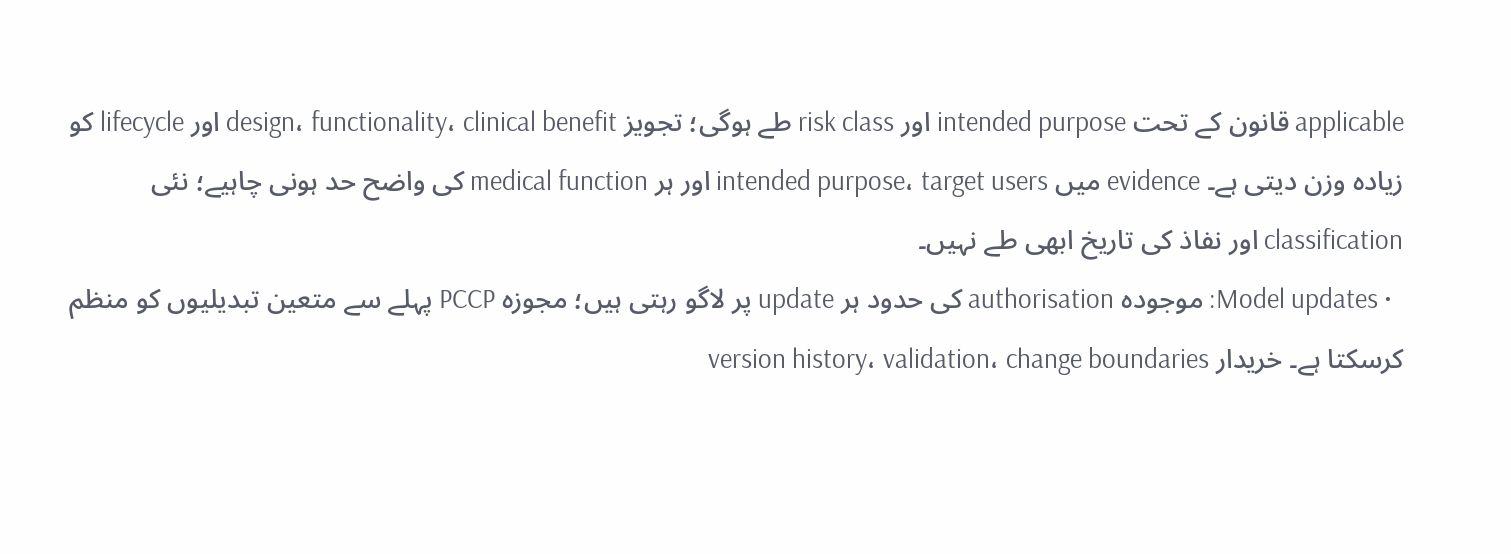applicable قانون کے تحت intended purpose اور risk class طے ہوگی؛ تجویز design، functionality، clinical benefit اور lifecycle کو زیادہ وزن دیتی ہے۔ evidence میں intended purpose، target users اور ہر medical function کی واضح حد ہونی چاہیے؛ نئی classification اور نفاذ کی تاریخ ابھی طے نہیں۔
  • Model updates: موجودہ authorisation کی حدود ہر update پر لاگو رہتی ہیں؛ مجوزہ PCCP پہلے سے متعین تبدیلیوں کو منظم کرسکتا ہے۔ خریدار version history، validation، change boundaries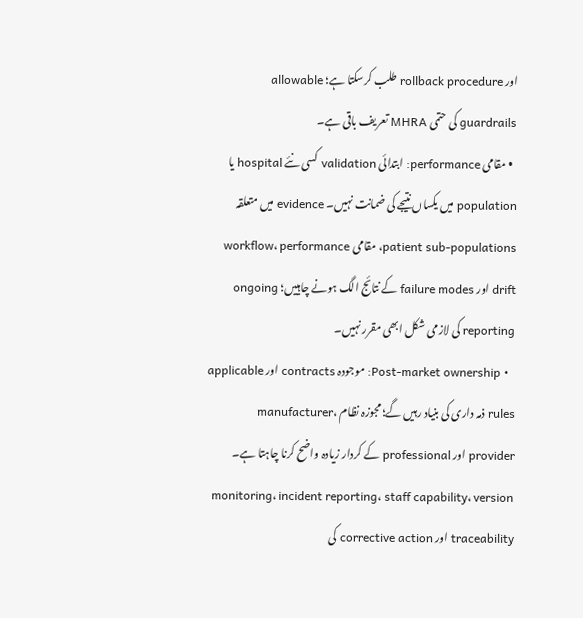اور rollback procedure طلب کرسکتا ہے؛ allowable guardrails کی حتمی MHRA تعریف باقی ہے۔
  • مقامی performance: ابتدائی validation کسی نئے hospital یا population میں یکساں نتیجے کی ضمانت نہیں۔ evidence میں متعلقہ patient sub-populations، مقامی workflow، performance drift اور failure modes کے نتائج الگ ہونے چاہییں؛ ongoing reporting کی لازمی شکل ابھی مقرر نہیں۔
  • Post-market ownership: موجودہ contracts اور applicable rules ذمہ داری کی بنیاد رہیں گے؛ مجوزہ نظام manufacturer، provider اور professional کے کردار زیادہ واضح کرنا چاہتا ہے۔ monitoring، incident reporting، staff capability، version traceability اور corrective action کی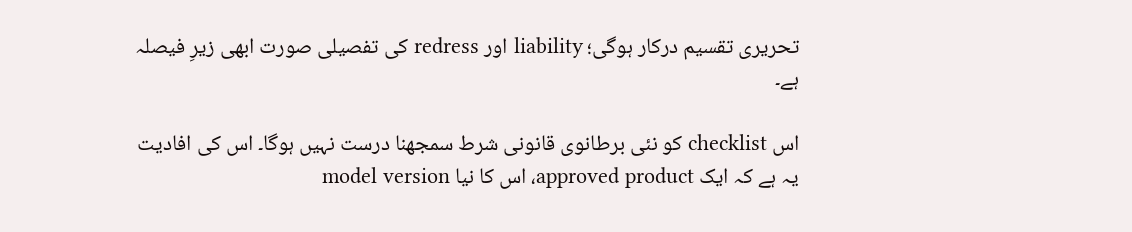تحریری تقسیم درکار ہوگی؛ liability اور redress کی تفصیلی صورت ابھی زیرِ فیصلہ ہے۔

اس checklist کو نئی برطانوی قانونی شرط سمجھنا درست نہیں ہوگا۔ اس کی افادیت یہ ہے کہ ایک approved product، اس کا نیا model version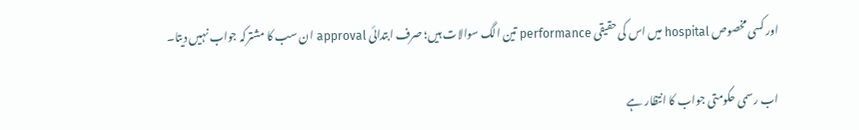اور کسی مخصوص hospital میں اس کی حقیقی performance تین الگ سوالات ہیں؛ صرف ابتدائی approval ان سب کا مشترکہ جواب نہیں دیتا۔

اب رسمی حکومتی جواب کا انتظار ہے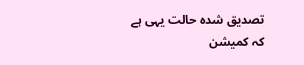تصدیق شدہ حالت یہی ہے کہ کمیشن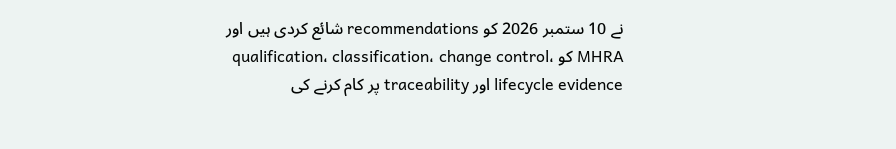نے 10 ستمبر 2026 کو recommendations شائع کردی ہیں اور MHRA کو qualification، classification، change control، lifecycle evidence اور traceability پر کام کرنے کی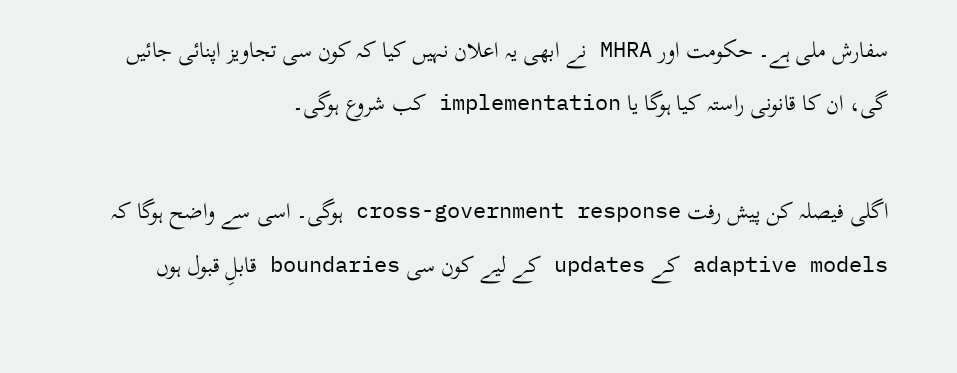سفارش ملی ہے۔ حکومت اور MHRA نے ابھی یہ اعلان نہیں کیا کہ کون سی تجاویز اپنائی جائیں گی، ان کا قانونی راستہ کیا ہوگا یا implementation کب شروع ہوگی۔

اگلی فیصلہ کن پیش رفت cross-government response ہوگی۔ اسی سے واضح ہوگا کہ adaptive models کے updates کے لیے کون سی boundaries قابلِ قبول ہوں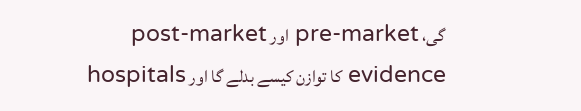گی، pre-market اور post-market evidence کا توازن کیسے بدلے گا اور hospitals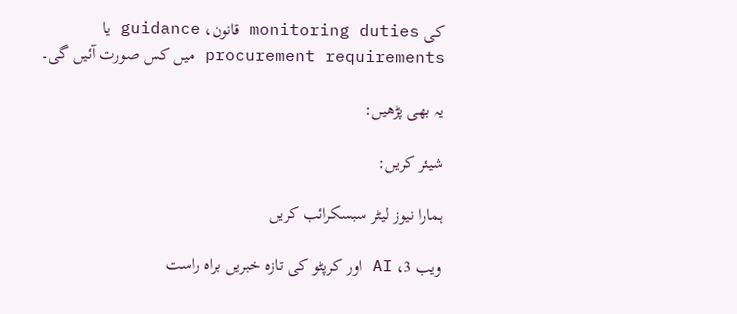کی monitoring duties قانون، guidance یا procurement requirements میں کس صورت آئیں گی۔

یہ بھی پڑھیں:

شیئر کریں:

ہمارا نیوز لیٹر سبسکرائب کریں

ویب 3، AI اور کرپٹو کی تازہ خبریں براہ راست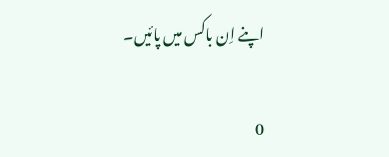اپنے اِن باکس میں پائیں۔

0